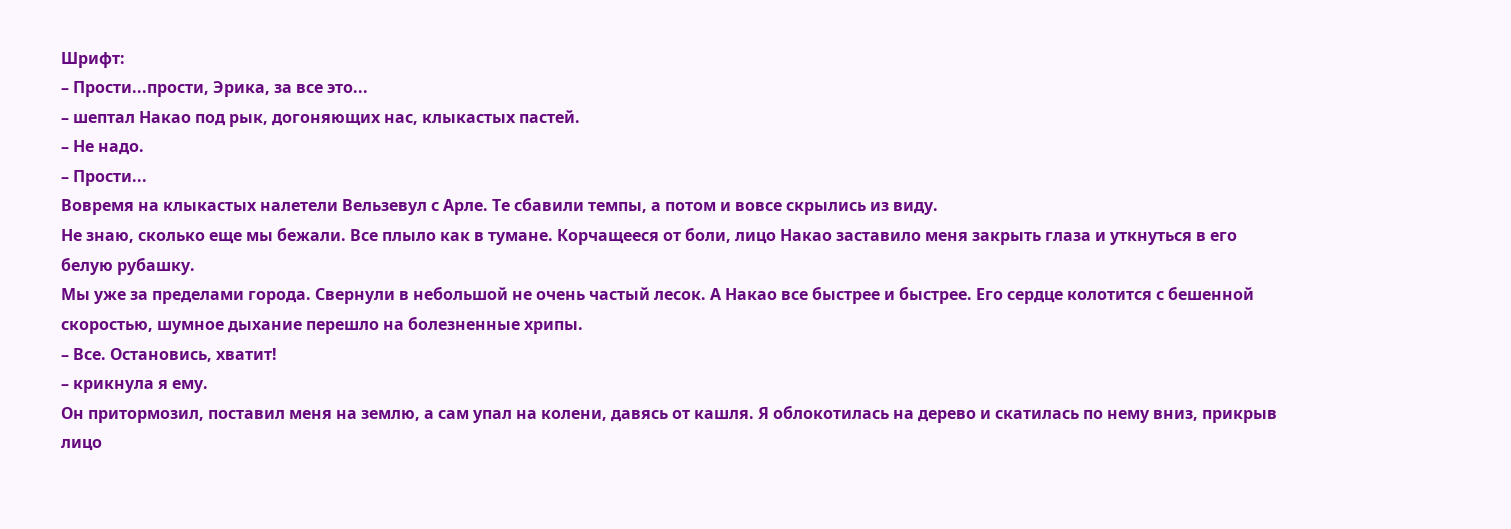Шрифт:
– Прости...прости, Эрика, за все это...
– шептал Накао под рык, догоняющих нас, клыкастых пастей.
– Не надо.
– Прости...
Вовремя на клыкастых налетели Вельзевул с Арле. Те сбавили темпы, а потом и вовсе скрылись из виду.
Не знаю, сколько еще мы бежали. Все плыло как в тумане. Корчащееся от боли, лицо Накао заставило меня закрыть глаза и уткнуться в его белую рубашку.
Мы уже за пределами города. Свернули в небольшой не очень частый лесок. А Накао все быстрее и быстрее. Его сердце колотится с бешенной скоростью, шумное дыхание перешло на болезненные хрипы.
– Все. Остановись, хватит!
– крикнула я ему.
Он притормозил, поставил меня на землю, а сам упал на колени, давясь от кашля. Я облокотилась на дерево и скатилась по нему вниз, прикрыв лицо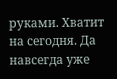руками. Хватит на сегодня. Да навсегда уже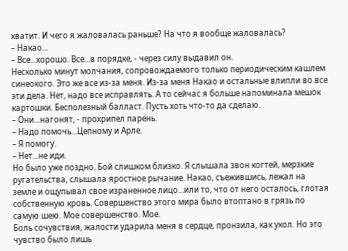хватит. И чего я жаловалась раньше? На что я вообще жаловалась?
– Накао...
– Все...хорошо. Все...в порядке, - через силу выдавил он.
Несколько минут молчания, сопровождаемого только периодическим кашлем синеокого. Это же все из-за меня. Из-за меня Накао и остальные влипли во все эти дела. Нет, надо все исправлять. А то сейчас я больше напоминала мешок картошки. Бесполезный балласт. Пусть хоть что-то да сделаю.
– Они...нагонят, - прохрипел парень.
– Надо помочь...Цепному и Арле.
– Я помогу.
– Нет...не иди.
Но было уже поздно. Бой слишком близко. Я слышала звон когтей, мерзкие ругательства, слышала яростное рычание. Накао, съежившись, лежал на земле и ощупывал свое израненное лицо...или то, что от него осталось, глотая собственную кровь. Совершенство этого мира было втоптано в грязь по самую шею. Мое совершенство. Мое.
Боль сочувствия, жалости ударила меня в сердце, пронзила, как укол. Но это чувство было лишь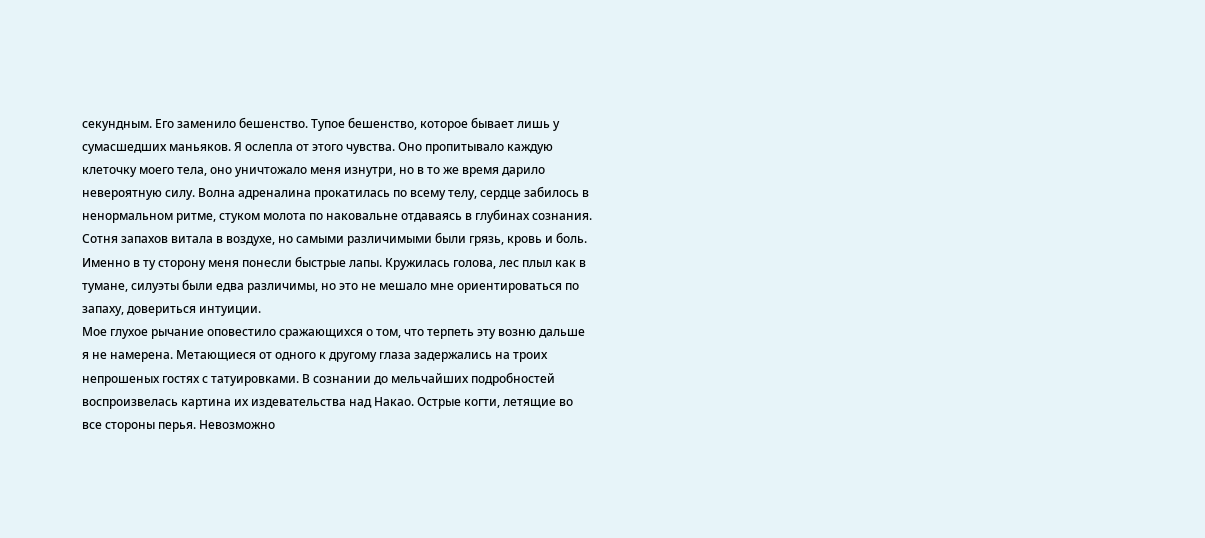секундным. Его заменило бешенство. Тупое бешенство, которое бывает лишь у сумасшедших маньяков. Я ослепла от этого чувства. Оно пропитывало каждую клеточку моего тела, оно уничтожало меня изнутри, но в то же время дарило невероятную силу. Волна адреналина прокатилась по всему телу, сердце забилось в ненормальном ритме, стуком молота по наковальне отдаваясь в глубинах сознания.
Сотня запахов витала в воздухе, но самыми различимыми были грязь, кровь и боль. Именно в ту сторону меня понесли быстрые лапы. Кружилась голова, лес плыл как в тумане, силуэты были едва различимы, но это не мешало мне ориентироваться по запаху, довериться интуиции.
Мое глухое рычание оповестило сражающихся о том, что терпеть эту возню дальше я не намерена. Метающиеся от одного к другому глаза задержались на троих непрошеных гостях с татуировками. В сознании до мельчайших подробностей воспроизвелась картина их издевательства над Накао. Острые когти, летящие во все стороны перья. Невозможно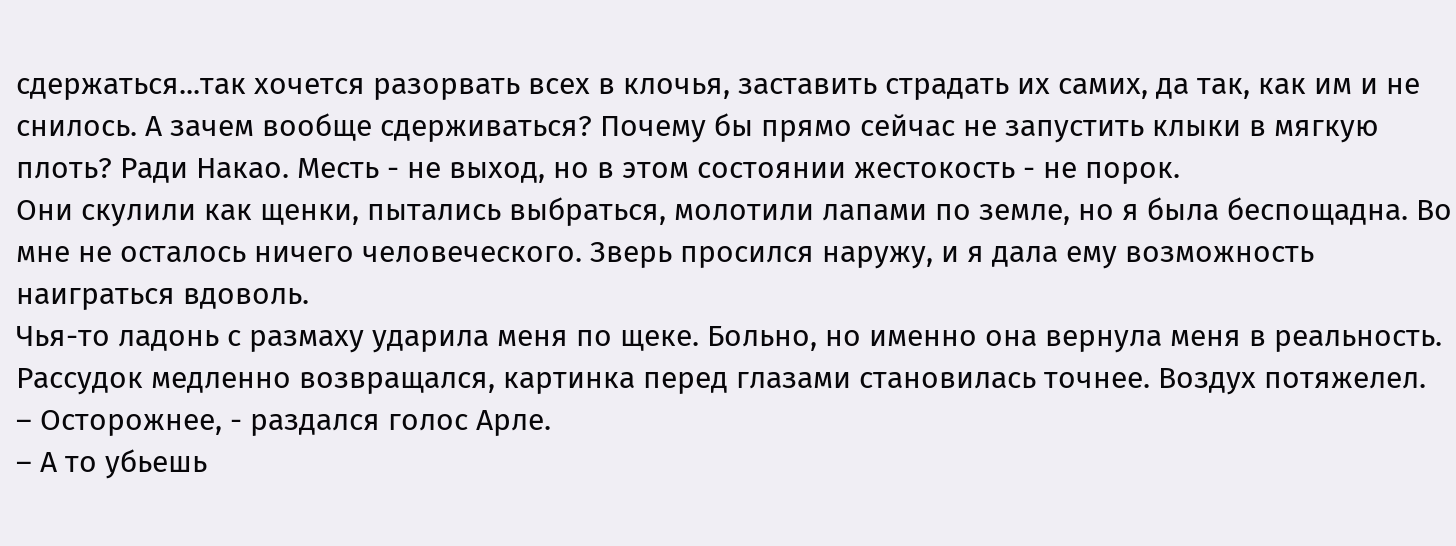сдержаться...так хочется разорвать всех в клочья, заставить страдать их самих, да так, как им и не снилось. А зачем вообще сдерживаться? Почему бы прямо сейчас не запустить клыки в мягкую плоть? Ради Накао. Месть - не выход, но в этом состоянии жестокость - не порок.
Они скулили как щенки, пытались выбраться, молотили лапами по земле, но я была беспощадна. Во мне не осталось ничего человеческого. Зверь просился наружу, и я дала ему возможность наиграться вдоволь.
Чья-то ладонь с размаху ударила меня по щеке. Больно, но именно она вернула меня в реальность. Рассудок медленно возвращался, картинка перед глазами становилась точнее. Воздух потяжелел.
– Осторожнее, - раздался голос Арле.
– А то убьешь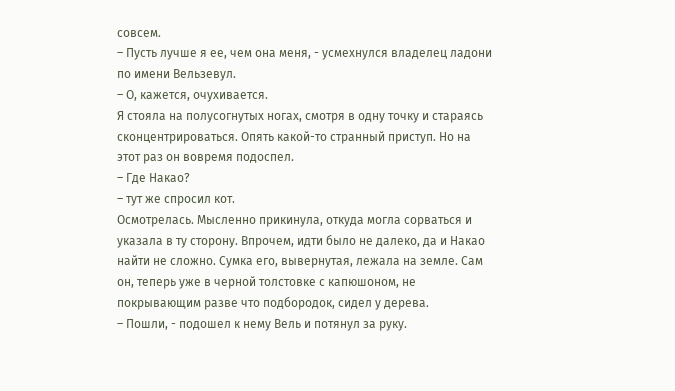совсем.
– Пусть лучше я ее, чем она меня, - усмехнулся владелец ладони по имени Вельзевул.
– О, кажется, очухивается.
Я стояла на полусогнутых ногах, смотря в одну точку и стараясь сконцентрироваться. Опять какой-то странный приступ. Но на этот раз он вовремя подоспел.
– Где Накао?
– тут же спросил кот.
Осмотрелась. Мысленно прикинула, откуда могла сорваться и указала в ту сторону. Впрочем, идти было не далеко, да и Накао найти не сложно. Сумка его, вывернутая, лежала на земле. Сам он, теперь уже в черной толстовке с капюшоном, не покрывающим разве что подбородок, сидел у дерева.
– Пошли, - подошел к нему Вель и потянул за руку.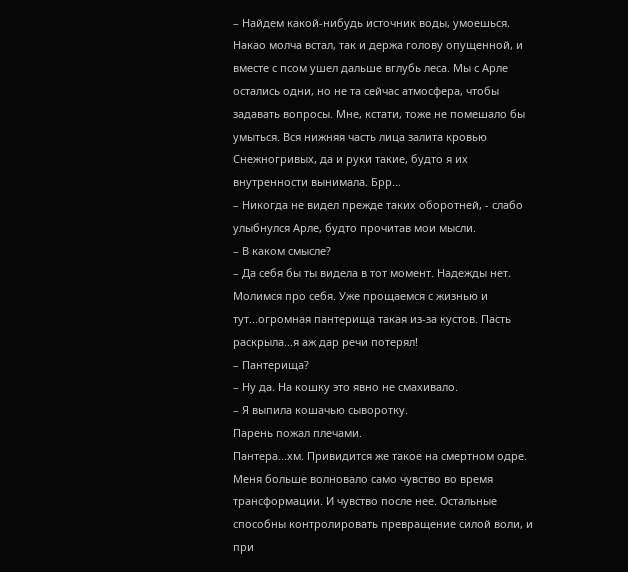– Найдем какой-нибудь источник воды, умоешься.
Накао молча встал, так и держа голову опущенной, и вместе с псом ушел дальше вглубь леса. Мы с Арле остались одни, но не та сейчас атмосфера, чтобы задавать вопросы. Мне, кстати, тоже не помешало бы умыться. Вся нижняя часть лица залита кровью Снежногривых, да и руки такие, будто я их внутренности вынимала. Брр...
– Никогда не видел прежде таких оборотней, - слабо улыбнулся Арле, будто прочитав мои мысли.
– В каком смысле?
– Да себя бы ты видела в тот момент. Надежды нет. Молимся про себя. Уже прощаемся с жизнью и тут...огромная пантерища такая из-за кустов. Пасть раскрыла...я аж дар речи потерял!
– Пантерища?
– Ну да. На кошку это явно не смахивало.
– Я выпила кошачью сыворотку.
Парень пожал плечами.
Пантера...хм. Привидится же такое на смертном одре. Меня больше волновало само чувство во время трансформации. И чувство после нее. Остальные способны контролировать превращение силой воли, и при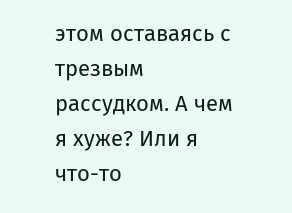этом оставаясь с трезвым рассудком. А чем я хуже? Или я что-то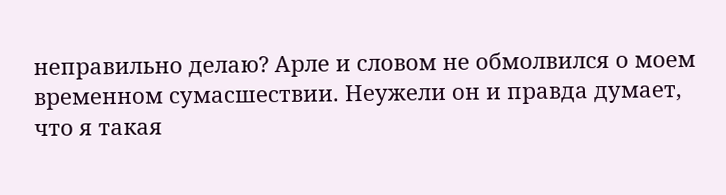неправильно делаю? Арле и словом не обмолвился о моем временном сумасшествии. Неужели он и правда думает, что я такая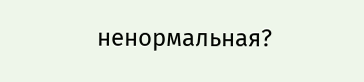ненормальная?